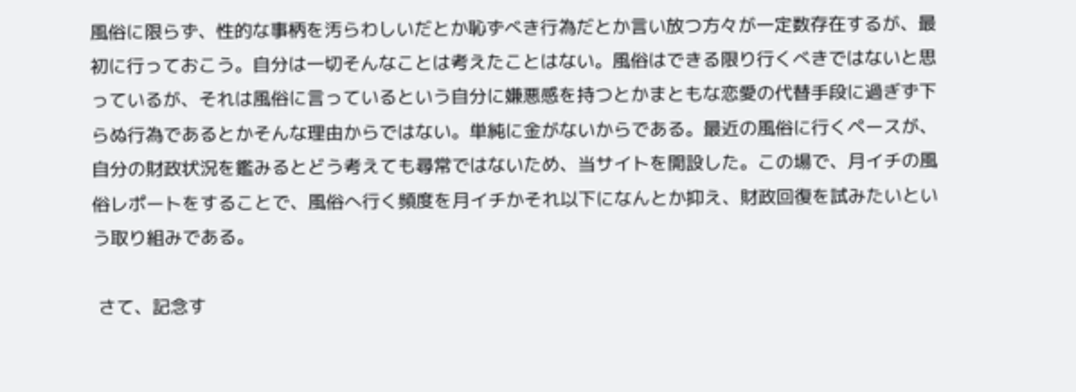風俗に限らず、性的な事柄を汚らわしいだとか恥ずべき行為だとか言い放つ方々が一定数存在するが、最初に行っておこう。自分は一切そんなことは考えたことはない。風俗はできる限り行くべきではないと思っているが、それは風俗に言っているという自分に嫌悪感を持つとかまともな恋愛の代替手段に過ぎず下らぬ行為であるとかそんな理由からではない。単純に金がないからである。最近の風俗に行くペースが、自分の財政状況を鑑みるとどう考えても尋常ではないため、当サイトを開設した。この場で、月イチの風俗レポートをすることで、風俗へ行く頻度を月イチかそれ以下になんとか抑え、財政回復を試みたいという取り組みである。

 さて、記念す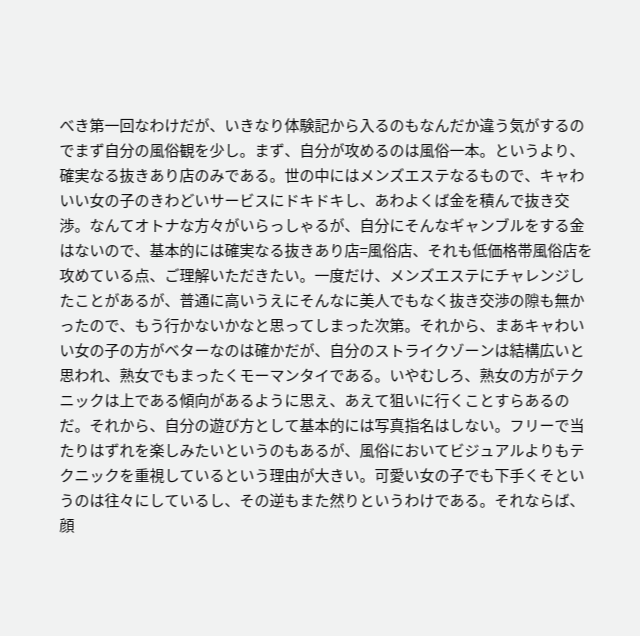べき第一回なわけだが、いきなり体験記から入るのもなんだか違う気がするのでまず自分の風俗観を少し。まず、自分が攻めるのは風俗一本。というより、確実なる抜きあり店のみである。世の中にはメンズエステなるもので、キャわいい女の子のきわどいサービスにドキドキし、あわよくば金を積んで抜き交渉。なんてオトナな方々がいらっしゃるが、自分にそんなギャンブルをする金はないので、基本的には確実なる抜きあり店=風俗店、それも低価格帯風俗店を攻めている点、ご理解いただきたい。一度だけ、メンズエステにチャレンジしたことがあるが、普通に高いうえにそんなに美人でもなく抜き交渉の隙も無かったので、もう行かないかなと思ってしまった次第。それから、まあキャわいい女の子の方がベターなのは確かだが、自分のストライクゾーンは結構広いと思われ、熟女でもまったくモーマンタイである。いやむしろ、熟女の方がテクニックは上である傾向があるように思え、あえて狙いに行くことすらあるのだ。それから、自分の遊び方として基本的には写真指名はしない。フリーで当たりはずれを楽しみたいというのもあるが、風俗においてビジュアルよりもテクニックを重視しているという理由が大きい。可愛い女の子でも下手くそというのは往々にしているし、その逆もまた然りというわけである。それならば、顔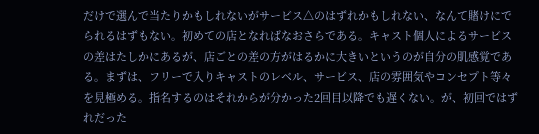だけで選んで当たりかもしれないがサービス△のはずれかもしれない、なんて賭けにでられるはずもない。初めての店となればなおさらである。キャスト個人によるサービスの差はたしかにあるが、店ごとの差の方がはるかに大きいというのが自分の肌感覚である。まずは、フリーで入りキャストのレベル、サービス、店の雰囲気やコンセプト等々を見極める。指名するのはそれからが分かった2回目以降でも遅くない。が、初回ではずれだった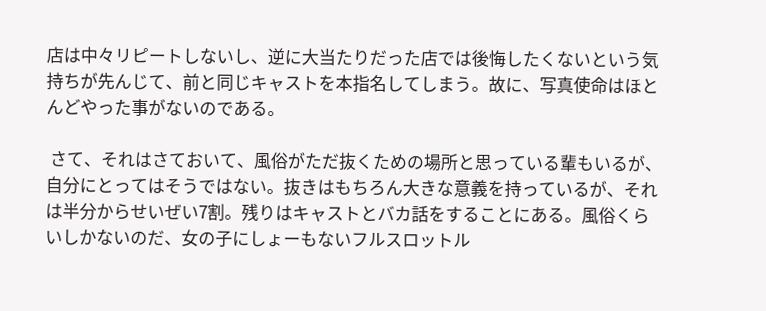店は中々リピートしないし、逆に大当たりだった店では後悔したくないという気持ちが先んじて、前と同じキャストを本指名してしまう。故に、写真使命はほとんどやった事がないのである。

 さて、それはさておいて、風俗がただ抜くための場所と思っている輩もいるが、自分にとってはそうではない。抜きはもちろん大きな意義を持っているが、それは半分からせいぜい7割。残りはキャストとバカ話をすることにある。風俗くらいしかないのだ、女の子にしょーもないフルスロットル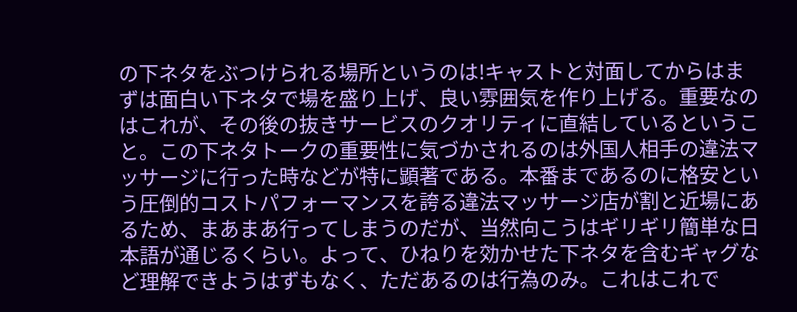の下ネタをぶつけられる場所というのは!キャストと対面してからはまずは面白い下ネタで場を盛り上げ、良い雰囲気を作り上げる。重要なのはこれが、その後の抜きサービスのクオリティに直結しているということ。この下ネタトークの重要性に気づかされるのは外国人相手の違法マッサージに行った時などが特に顕著である。本番まであるのに格安という圧倒的コストパフォーマンスを誇る違法マッサージ店が割と近場にあるため、まあまあ行ってしまうのだが、当然向こうはギリギリ簡単な日本語が通じるくらい。よって、ひねりを効かせた下ネタを含むギャグなど理解できようはずもなく、ただあるのは行為のみ。これはこれで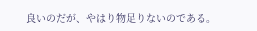良いのだが、やはり物足りないのである。